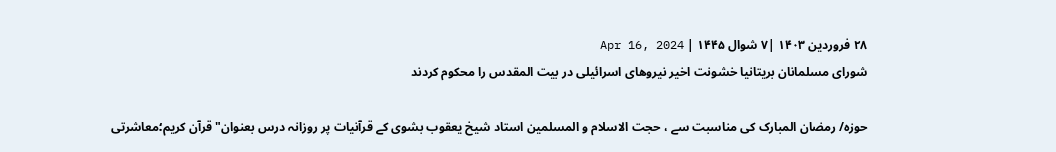۲۸ فروردین ۱۴۰۳ |۷ شوال ۱۴۴۵ | Apr 16, 2024
شورای مسلمانان بریتانیا خشونت اخیر نیروهای اسرائیلی در بیت المقدس را محکوم کردند

حوزہ/ رمضان المبارک کی مناسبت سے ، حجت الاسلام و المسلمین استاد شیخ یعقوب بشوی کے قرآنیات پر روزانہ درس بعنوان"قرآن کریم؛معاشرتی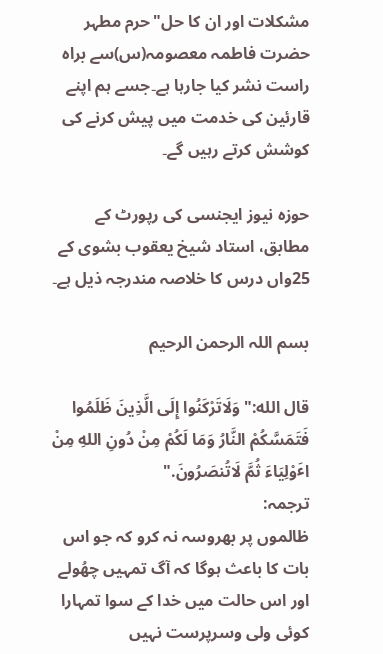مشکلات اور ان کا حل"حرم مطہر حضرت فاطمہ معصومہ(س)سے براہ راست نشر کیا جارہا ہے۔جسے ہم اپنے قارئین کی خدمت میں پیش کرنے کی کوشش کرتے رہیں گے۔

حوزہ نیوز ایجنسی کی رپورٹ کے مطابق، استاد شیخ یعقوب بشوی کے 25واں درس کا خلاصہ مندرجہ ذیل ہے۔

بسم اللہ الرحمن الرحیم

قال الله:"وَلَاتَرْکَنُوا إِلَی الَّذِینَ ظَلَمُوا فَتَمَسَّکُمْ النَّارُ وَمَا لَکُمْ مِنْ دُونِ اللهِ مِنْ اٴَوْلِیَاءَ ثُمَّ لَاتُنصَرُونَ."
ترجمہ:
ظالموں پر بھروسہ نہ کرو کہ جو اس بات کا باعث ہوگا کہ آگ تمہیں چھُولے اور اس حالت میں خدا کے سوا تمہارا کوئی ولی وسرپرست نہیں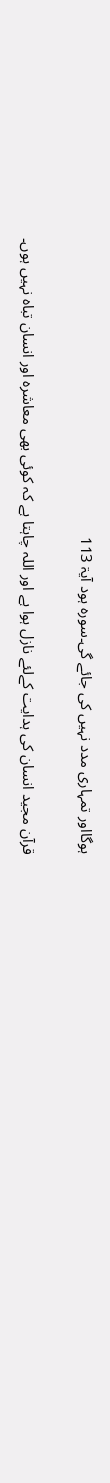ہوگااور تمہاری مدد نہیں کی جائے گی۔سورہ ہود آیۃ 113

قرآن مجید انسان کی ہدایت کےلئے نازل ہوا ہے اور اللہ چاہتا ہے کہ کوئی بھی معاشرہ اور انسان تباہ نہیں ہوں۔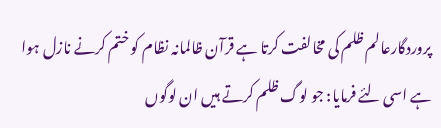پروردگارعالم ظلم کی مخالفت کرتا ہے قرآن ظالمانہ نظام کو ختم کرنے نازل ہوا ہے اسی لئے فرمایا: جو لوگ ظلم کرتے ہیں ان لوگوں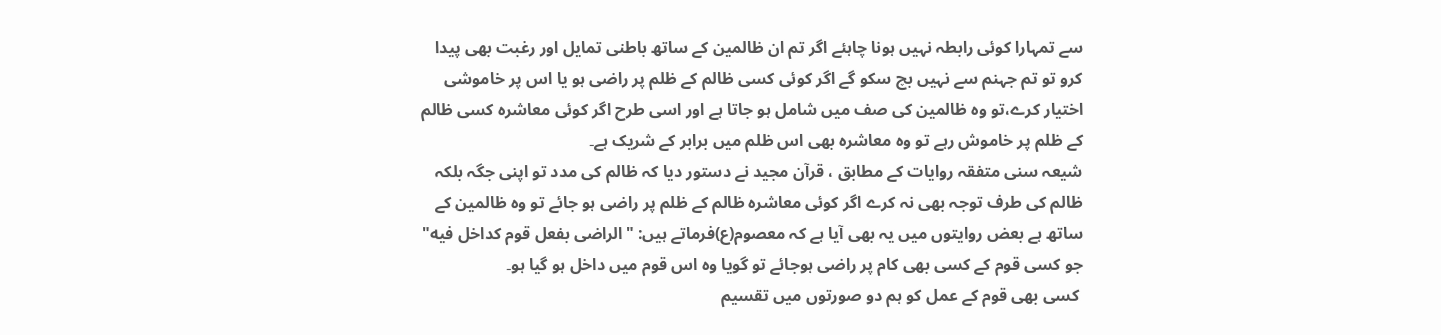سے تمہارا کوئی رابطہ نہیں ہونا چاہئے اگر تم ان ظالمین کے ساتھ باطنی تمایل اور رغبت بھی پیدا کرو تو تم جہنم سے نہیں بچ سکو گے اگر کوئی کسی ظالم کے ظلم پر راضی ہو یا اس پر خاموشی اختیار کرے،تو وہ ظالمین کی صف میں شامل ہو جاتا ہے اور اسی طرح اگر کوئی معاشرہ کسی ظالم کے ظلم پر خاموش رہے تو وہ معاشرہ بھی اس ظلم میں برابر کے شریک ہے۔
شیعہ سنی متفقہ روایات کے مطابق ، قرآن مجید نے دستور دیا کہ ظالم کی مدد تو اپنی جگہ بلکہ ظالم کی طرف توجہ بھی نہ کرے اگر کوئی معاشرہ ظالم کے ظلم پر راضی ہو جائے تو وہ ظالمین کے ساتھ ہے بعض روایتوں میں یہ بھی آیا ہے کہ معصوم(ع)فرماتے ہیں: "الراضی بفعل قوم کداخل فیه" جو کسی قوم کے کسی بھی کام پر راضی ہوجائے تو گویا وہ اس قوم میں داخل ہو گیا ہو۔
 کسی بھی قوم کے عمل کو ہم دو صورتوں میں تقسیم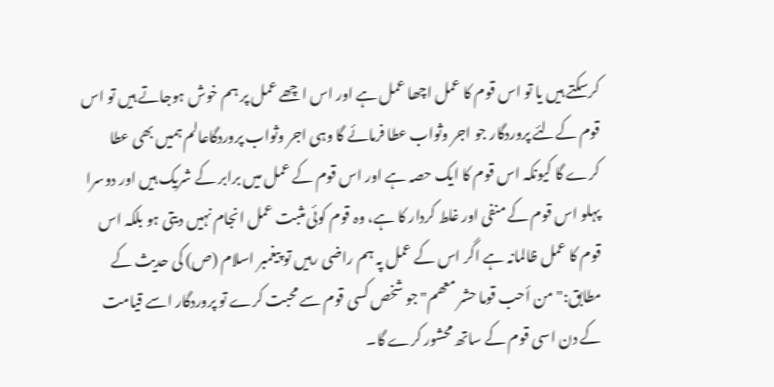کرسکتے ہیں یا تو اس قوم کا عمل اچھا عمل ہے اور اس اچھے عمل پر ہم خوش ہوجاتے ہیں تو اس قوم کےلئے پروردگار جو اجر وثواب عطا فرمائے گا وہی اجر وثواب پروردگاعالم ہمیں بھی عطا کرے گا کیونکہ اس قوم کا ایک حصہ ہے اور اس قوم کے عمل میں برابر کے شریک ہیں اور دوسرا پہلو اس قوم کے منفی اور غلط کردار کا ہے، وہ قوم کوئی مثبت عمل انجام نہیں دیتی ہو بلکہ اس قوم کا عمل ظالمانہ ہے اگر اس کے عمل پہ ہم راضی رہیں تو پیغمبر اسلام (ص) کی حدیث کے مطابق:"من أحب قوما حشر معھم" جو شخص کسی قوم سے محبت کرے تو پروردگار اسے قیامت کے دن اسی قوم کے ساتھ محشور کرے گا۔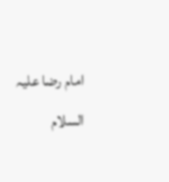امام رضا علیہ السلام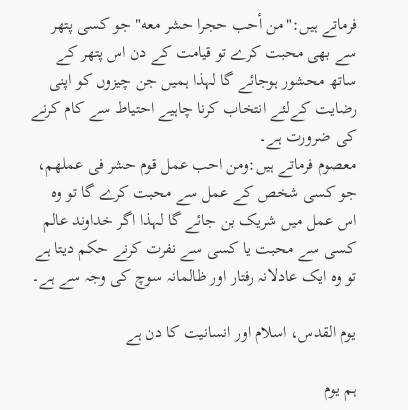فرماتے ہیں:"من أحب حجرا حشر معه" جو کسی پتھر سے بھی محبت کرے تو قیامت کے دن اس پتھر کے ساتھ محشور ہوجائے گا لہذا ہمیں جن چیزوں کو اپنی رضایت کےلئے انتخاب کرنا چاہیے احتیاط سے کام کرنے کی ضرورت ہے۔
معصوم فرماتے ہیں:ومن احب عمل قوم حشر فی عملھم، جو کسی شخص کے عمل سے محبت کرے گا تو وہ اس عمل میں شریک بن جائے گا لہذا اگر خداوند عالم کسی سے محبت یا کسی سے نفرت کرنے حکم دیتا ہے تو وہ ایک عادلانہ رفتار اور ظالمانہ سوچ کی وجہ سے ہے۔

یوم القدس، اسلام اور انسانیت کا دن ہے

ہم یوم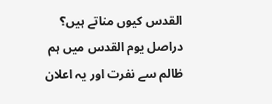القدس کیوں مناتے ہیں؟ دراصل یوم القدس میں ہم ظالم سے نفرت اور یہ اعلان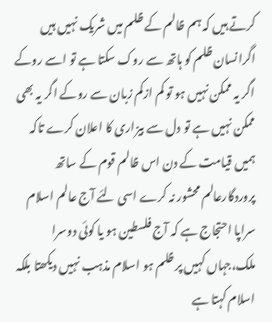کرتے ہیں کہ ہم ظالم کے ظلم میں شریک نہیں ہیں اگرانسان ظلم کو ہاتھ سے روک سکتا ہے تو اسے روکے اگر یہ ممکن نہیں ہو تو کم ازکم زبان سے روکے اگر یہ بھی ممکن نہیں ہے تو دل سے بیزاری کا اعلان کرے تاکہ ہمیں قیامت کے دن اس ظالم قوم کے ساتھ پروردگارعالم محشور نہ کرے اسی لئے آج عالم اسلام سراپا احتجاج ہے کہ آج فلسطین ہو یا کوئی دوسرا ملک،جہاں کہیں پر ظلم ہو اسلام مذہب نہیں دیکھتا بلکہ اسلام کہتا ہے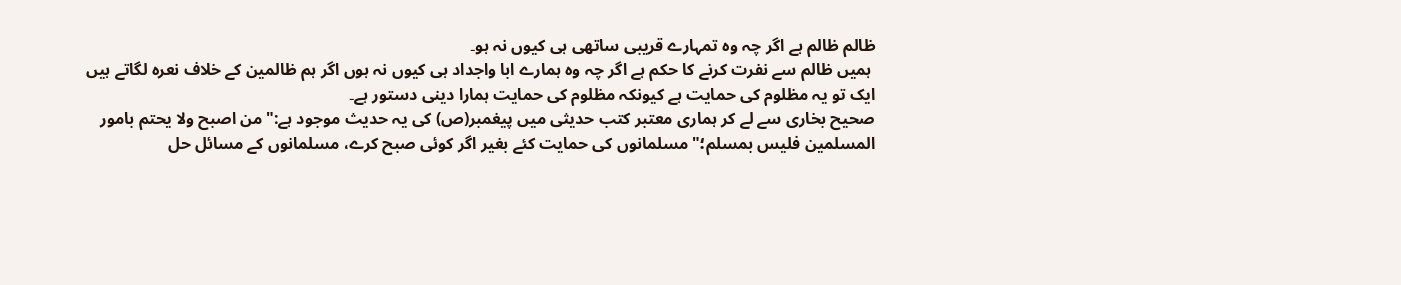ظالم ظالم ہے اگر چہ وہ تمہارے قریبی ساتھی ہی کیوں نہ ہو۔
 ہمیں ظالم سے نفرت کرنے کا حکم ہے اگر چہ وہ ہمارے ابا واجداد ہی کیوں نہ ہوں اگر ہم ظالمین کے خلاف نعرہ لگاتے ہیں ایک تو یہ مظلوم کی حمایت ہے کیونکہ مظلوم کی حمایت ہمارا دینی دستور ہے۔
صحیح بخاری سے لے کر ہماری معتبر کتب حدیثی میں پیغمبر(ص) کی یہ حدیث موجود ہے:"من اصبح ولا یحتم بامور المسلمین فلیس بمسلم؛" مسلمانوں کی حمایت کئے بغیر اگر کوئی صبح کرے، مسلمانوں کے مسائل حل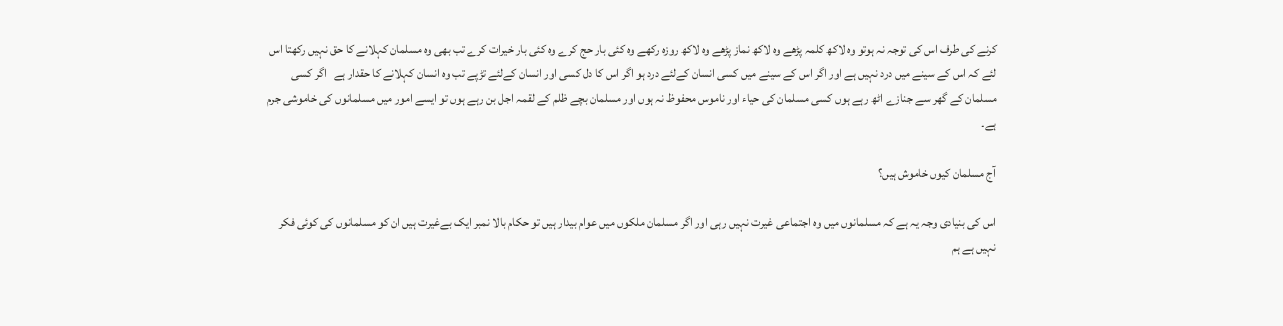کرنے کی طرف اس کی توجہ نہ ہوتو وہ لاکھ کلمہ پڑھے وہ لاکھ نماز پڑھے وہ لاکھ روزہ رکھے وہ کئی بار حج کرے وہ کئی بار خیرات کرے تب بھی وہ مسلمان کہلانے کا حق نہیں رکھتا اس لئے کہ اس کے سینے میں درد نہیں ہے اور اگر اس کے سینے میں کسی انسان کےلئے درد ہو اگر اس کا دل کسی اور انسان کےلئے تڑپے تب وہ انسان کہلانے کا حقدار ہے   اگر کسی مسلمان کے گھر سے جنازے اٹھ رہے ہوں کسی مسلمان کی حیاء اور ناموس محفوظ نہ ہوں اور مسلمان بچے ظلم کے لقمہ اجل بن رہے ہوں تو ایسے امور میں مسلمانوں کی خاموشی جرم ہے۔

آج مسلمان کیوں خاموش ہیں؟

اس کی بنیادی وجہ یہ ہے کہ مسلمانوں میں وہ اجتماعی غیرت نہیں رہی اور اگر مسلمان ملکوں میں عوام بیدار ہیں تو حکام بالا نمبر ایک بےغیرت ہیں ان کو مسلمانوں کی کوئی فکر نہیں ہے ہم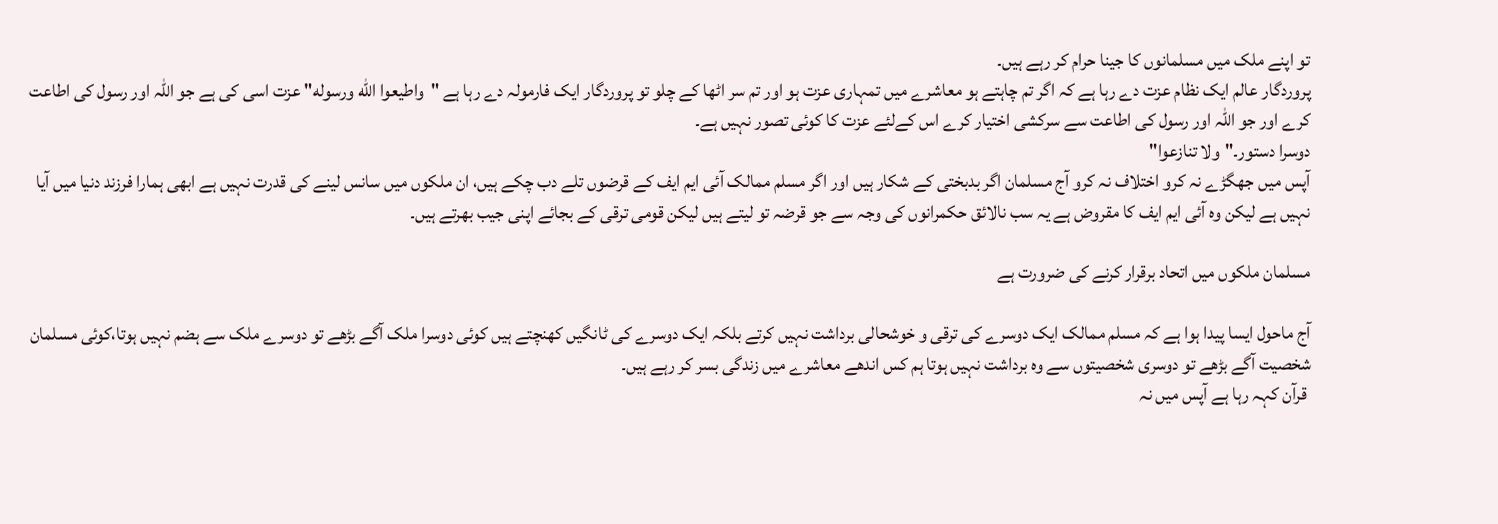تو اپنے ملک میں مسلمانوں کا جینا حرام کر رہے ہیں۔
پروردگار عالم ایک نظام عزت دے رہا ہے کہ اگر تم چاہتے ہو معاشرے میں تمہاری عزت ہو اور تم سر اٹھا کے چلو تو پروردگار ایک فارمولہ دے رہا ہے "واطیعوا الله ورسوله" عزت اسی کی ہے جو اللہ اور رسول کی اطاعت کرے اور جو اللہ اور رسول کی اطاعت سے سرکشی اختیار کرے اس کےلئے عزت کا کوئی تصور نہیں ہے۔
دوسرا دستور۔"ولا تنازعوا"
آپس میں جھگڑے نہ کرو اختلاف نہ کرو آج مسلمان اگر بدبختی کے شکار ہیں اور اگر مسلم ممالک آئی ایم ایف کے قرضوں تلے دب چکے ہیں، ان ملکوں میں سانس لینے کی قدرت نہیں ہے ابھی ہمارا فرزند دنیا میں آیا نہیں ہے لیکن وہ آئی ایم ایف کا مقروض ہے یہ سب نالائق حکمرانوں کی وجہ سے جو قرضہ تو لیتے ہیں لیکن قومی ترقی کے بجائے اپنی جیب بھرتے ہیں۔

مسلمان ملکوں میں اتحاد برقرار کرنے کی ضرورت ہے

آج ماحول ایسا پیدا ہوا ہے کہ مسلم ممالک ایک دوسرے کی ترقی و خوشحالی برداشت نہیں کرتے بلکہ ایک دوسرے کی ٹانگیں کھنچتے ہیں کوئی دوسرا ملک آگے بڑھے تو دوسرے ملک سے ہضم نہیں ہوتا،کوئی مسلمان شخصیت آگے بڑھے تو دوسری شخصیتوں سے وہ برداشت نہیں ہوتا ہم کس اندھے معاشرے میں زندگی بسر کر رہے ہیں۔
 قرآن کہہ رہا ہے آپس میں نہ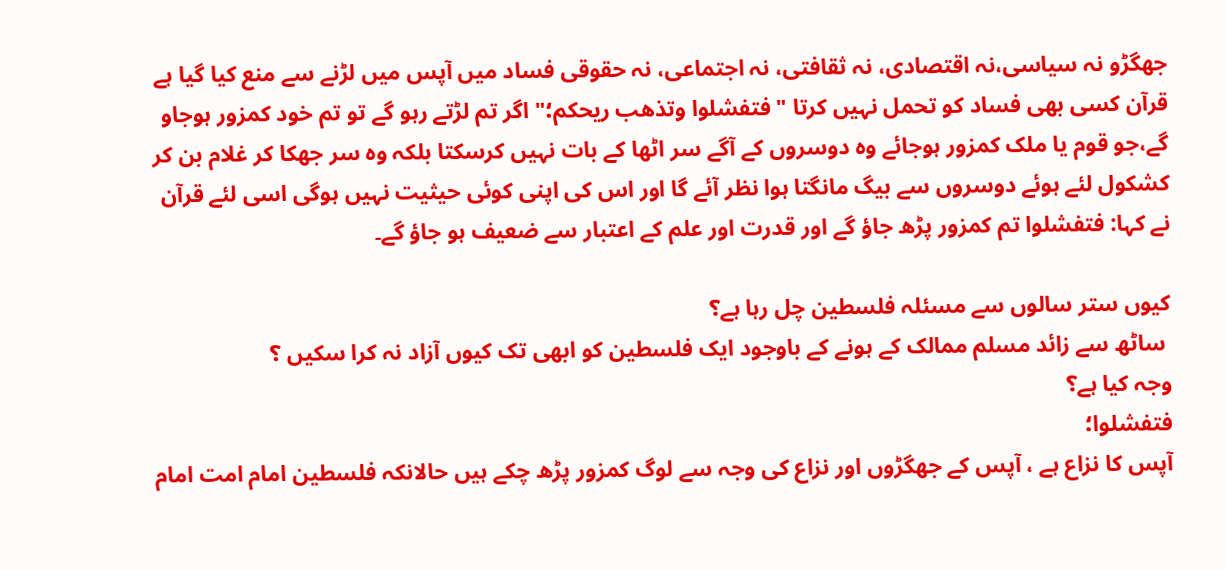جھگڑو نہ سیاسی،نہ اقتصادی، نہ ثقافتی، نہ اجتماعی، نہ حقوقی فساد میں آپس میں لڑنے سے منع کیا گیا ہے قرآن کسی بھی فساد کو تحمل نہیں کرتا "فتفشلوا وتذھب ریحکم؛" اگر تم لڑتے رہو گے تو تم خود کمزور ہوجاو گے،جو قوم یا ملک کمزور ہوجائے وہ دوسروں کے آگے سر اٹھا کے بات نہیں کرسکتا بلکہ وہ سر جھکا کر غلام بن کر کشکول لئے ہوئے دوسروں سے بیگ مانگتا ہوا نظر آئے گا اور اس کی اپنی کوئی حیثیت نہیں ہوگی اسی لئے قرآن نے کہا: فتفشلوا تم کمزور پڑھ جاؤ گے اور قدرت اور علم کے اعتبار سے ضعیف ہو جاؤ گے۔

کیوں ستر سالوں سے مسئلہ فلسطین چل رہا ہے؟
 ساٹھ سے زائد مسلم ممالک کے ہونے کے باوجود ایک فلسطین کو ابھی تک کیوں آزاد نہ کرا سکیں ؟
وجہ کیا ہے؟
فتفشلوا؛
آپس کا نزاع ہے ، آپس کے جھگڑوں اور نزاع کی وجہ سے لوگ کمزور پڑھ چکے ہیں حالانکہ فلسطین امام امت امام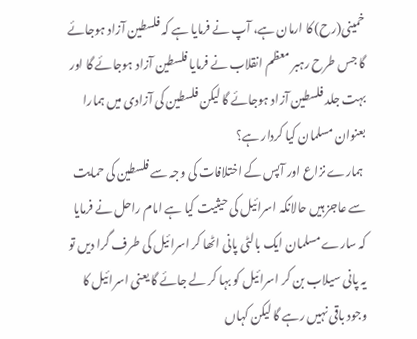خمینی(رح) کا ارمان ہے، آپ نے فرمایا ہے کہ فلسطین آزاد ہوجائے گا جس طرح رہبر معظم انقلاب نے فرمایا فلسطین آزاد ہوجائے گا اور بہت جلد فلسطین آزاد ہوجائے گا لیکن فلسطین کی آزادی میں ہمارا بعنوان مسلمان کیا کردار ہے؟
 ہمارے نزاع اور آپس کے اختلافات کی وجہ سے فلسطین کی حمایت سے عاجز ہیں حالانکہ اسرائیل کی حیثیت کیا ہے امام راحل نے فرمایا کہ سارے مسلمان ایک بالٹی پانی اٹھا کر اسرائیل کی طرف گرا دیں تو یہ پانی سیلاب بن کر اسرائیل کو بہا کر لے جائے گا یعنی اسرائیل کا وجود باقی نہیں رہے گا لیکن کہاں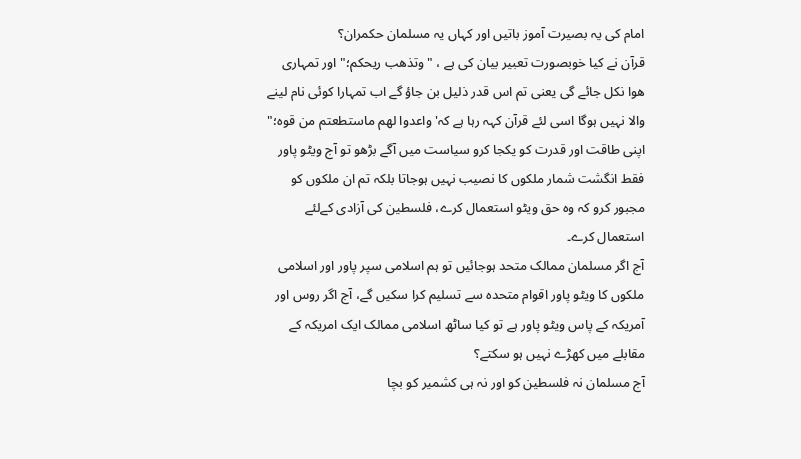امام کی یہ بصیرت آموز باتیں اور کہاں یہ مسلمان حکمران؟
قرآن نے کیا خوبصورت تعبیر بیان کی ہے ، "وتذھب ریحکم؛" اور تمہاری ھوا نکل جائے گی یعنی تم اس قدر ذلیل بن جاؤ گے اب تمہارا کوئی نام لینے والا نہیں ہوگا اسی لئے قرآن کہہ رہا ہے کہ'واعدوا لھم ماستطعتم من قوہ؛" اپنی طاقت اور قدرت کو یکجا کرو سیاست میں آگے بڑھو تو آج ویٹو پاور فقط انگشت شمار ملکوں کا نصیب نہیں ہوجاتا بلکہ تم ان ملکوں کو مجبور کرو کہ وہ حق ویٹو استعمال کرے، فلسطین کی آزادی کےلئے استعمال کرے۔
آج اگر مسلمان ممالک متحد ہوجائیں تو ہم اسلامی سپر پاور اور اسلامی ملکوں کا ویٹو پاور اقوام متحدہ سے تسلیم کرا سکیں گے، آج اگر روس اور آمریکہ کے پاس ویٹو پاور ہے تو کیا ساٹھ اسلامی ممالک ایک امریکہ کے مقابلے میں کھڑے نہیں ہو سکتے؟
آج مسلمان نہ فلسطین کو اور نہ ہی کشمیر کو بچا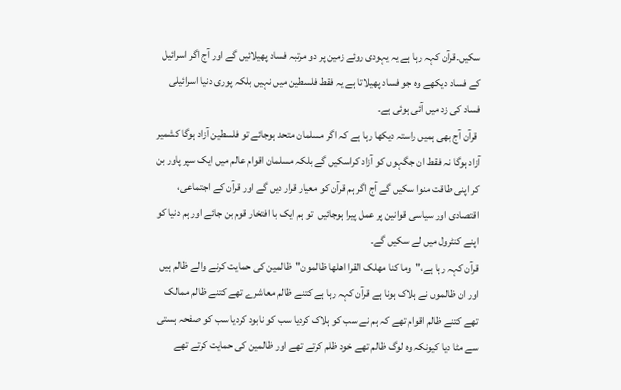سکیں۔قرآن کہہ رہا ہے یہ یہودی روئے زمین پر دو مرتبہ فساد پھیلائیں گے اور آج اگر اسرائیل کے فساد دیکھے وہ جو فساد پھیلاتا ہے یہ فقط فلسطین میں نہیں بلکہ پوری دنیا اسرائیلی فساد کی زد میں آئی ہوئی ہے۔
 قرآن آج بھی ہمیں راستہ دیکھا رہا ہے کہ اگر مسلمان متحد ہوجائے تو فلسطین آزاد ہوگا کشمیر آزاد ہوگا نہ فقط ان جگہوں کو آزاد کراسکیں گے بلکہ مسلمان اقوام عالم میں ایک سپر پاور بن کر اپنی طاقت منوا سکیں گے آج اگر ہم قرآن کو معیار قرار دیں گے اور قرآن کے اجتماعی، اقتصادی اور سیاسی قوانین پر عمل پیرا ہوجائیں  تو ہم ایک با افتخار قوم بن جائے اور ہم دنیا کو اپنے کنٹرول میں لے سکیں گے۔
قرآن کہہ رہا ہے،"وما کنا مھلک القرا اھلھا ظالمون"ظالمین کی حمایت کرنے والے ظالم ہیں اور ان ظالموں نے ہلاک ہونا ہے قرآن کہہ رہا ہے کتنے ظالم معاشرے تھے کتنے ظالم ممالک تھے کتنے ظالم اقوام تھے کہ ہم نے سب کو ہلاک کردیا سب کو نابود کردیا سب کو صفحہ ہستی سے مٹا دیا کیونکہ وہ لوگ ظالم تھے خود ظلم کرتے تھے اور ظالمین کی حمایت کرتے تھے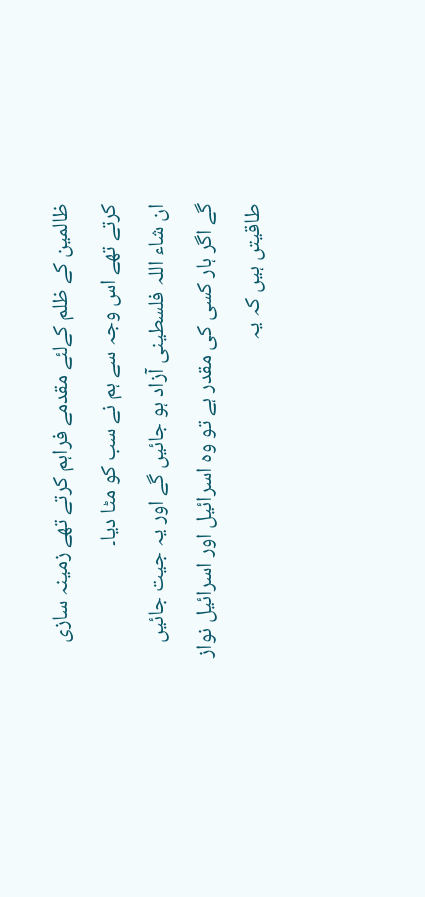ظالمین کے ظلم کےلئے مقدمے فراہم کرتے تھے زمینہ سازی کرتے تھے اس وجہ سے ہم نے سب کو مٹا دیا۔
ان شاء اللہ فلسطینی آزاد ہو جائیں گے اور یہ جیت جائیں گے اگر ہار کسی کی مقدر ہے تو وہ اسرائیل اور اسرائیل نواز طاقیتں ہیں کہ یہ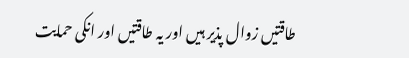طاقتیں زوال پذیر ہیں اور یہ طاقتیں اور انکی حمایت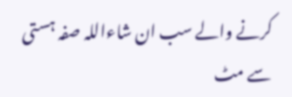کرنے والے سب ان شاءاللہ صفہ ہستی سے مٹ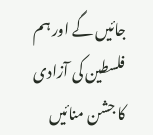جائیں گے اور ہم فلسطین کی آزادی کا جشن منائیں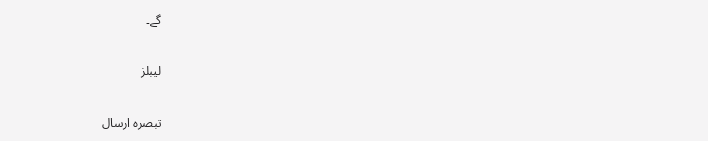گے۔

لیبلز

تبصرہ ارسال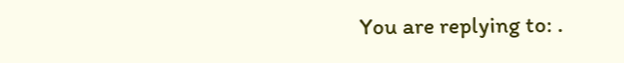You are replying to: .